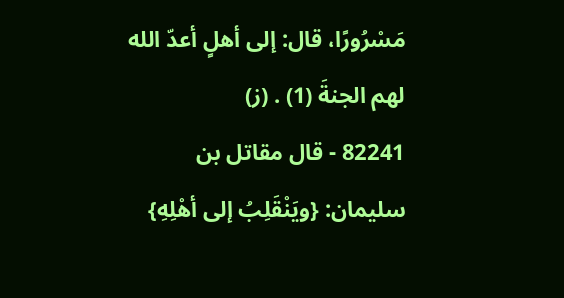مَسْرُورًا، قال: إلى أهلٍ أعدّ الله لهم الجنةَ (1) . (ز)
82241 - قال مقاتل بن سليمان: {ويَنْقَلِبُ إلى أهْلِهِ}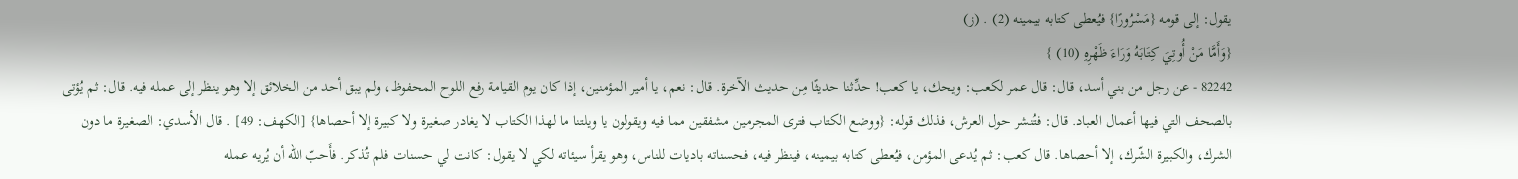يقول: إلى قومه {مَسْرُورًا} فيُعطى كتابه بيمينه (2) . (ز)
{وَأَمَّا مَنْ أُوتِيَ كِتَابَهُ وَرَاءَ ظَهْرِهِ (10) }
82242 - عن رجل من بني أسد، قال: قال عمر لكعب: ويحك، يا كعب! حدِّثنا حديثًا مِن حديث الآخرة. قال: نعم، يا أمير المؤمنين، إذا كان يوم القيامة رفع اللوح المحفوظ، ولم يبق أحد من الخلائق إلا وهو ينظر إلى عمله فيه. قال: ثم يُؤتى بالصحف التي فيها أعمال العباد. قال: فتُنشر حول العرش، فذلك قوله: {ووضع الكتاب فترى المجرمين مشفقين مما فيه ويقولون يا ويلتنا ما لهذا الكتاب لا يغادر صغيرة ولا كبيرة إلا أحصاها} [الكهف: 49] . قال الأسدي: الصغيرة ما دون الشرك، والكبيرة الشّرك، إلا أحصاها. قال كعب: ثم يُدعى المؤمن، فيُعطى كتابه بيمينه، فينظر فيه، فحسناته باديات للناس، وهو يقرأ سيئاته لكي لا يقول: كانت لي حسنات فلم تُذكر. فأَحبّ الله أن يُريه عمله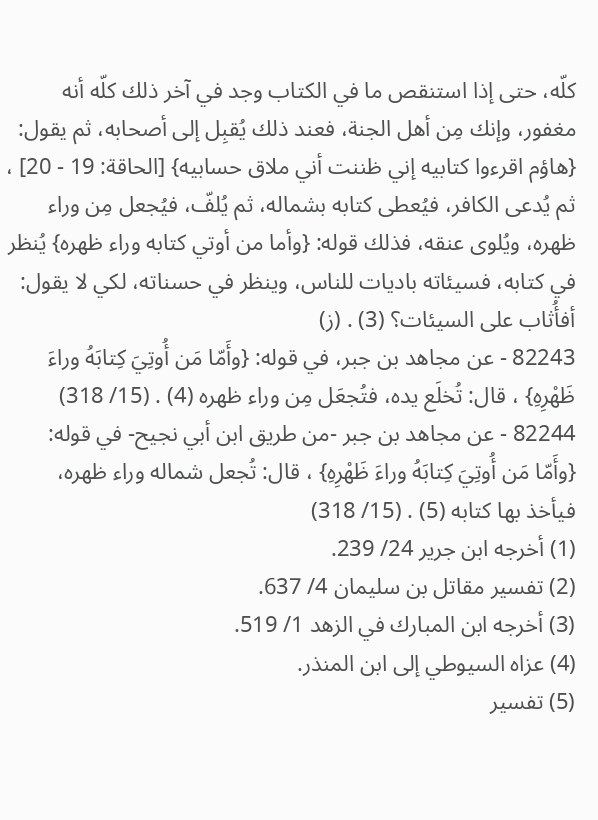كلّه، حتى إذا استنقص ما في الكتاب وجد في آخر ذلك كلّه أنه مغفور، وإنك مِن أهل الجنة، فعند ذلك يُقبِل إلى أصحابه، ثم يقول: {هاؤم اقرءوا كتابيه إني ظننت أني ملاق حسابيه} [الحاقة: 19 - 20] ، ثم يُدعى الكافر، فيُعطى كتابه بشماله، ثم يُلفّ، فيُجعل مِن وراء ظهره، ويُلوى عنقه، فذلك قوله: {وأما من أوتي كتابه وراء ظهره} يُنظر في كتابه، فسيئاته باديات للناس، وينظر في حسناته، لكي لا يقول: أفأُثاب على السيئات؟ (3) . (ز)
82243 - عن مجاهد بن جبر، في قوله: {وأَمّا مَن أُوتِيَ كِتابَهُ وراءَ ظَهْرِهِ} ، قال: تُخلَع يده، فتُجعَل مِن وراء ظهره (4) . (15/ 318)
82244 - عن مجاهد بن جبر -من طريق ابن أبي نجيح- في قوله: {وأَمّا مَن أُوتِيَ كِتابَهُ وراءَ ظَهْرِهِ} ، قال: تُجعل شماله وراء ظهره، فيأخذ بها كتابه (5) . (15/ 318)
(1) أخرجه ابن جرير 24/ 239.
(2) تفسير مقاتل بن سليمان 4/ 637.
(3) أخرجه ابن المبارك في الزهد 1/ 519.
(4) عزاه السيوطي إلى ابن المنذر.
(5) تفسير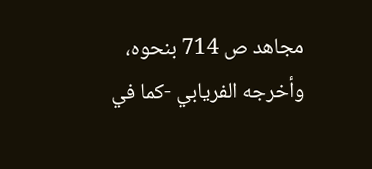مجاهد ص 714 بنحوه، وأخرجه الفريابي -كما في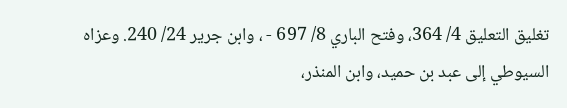تغليق التعليق 4/ 364، وفتح الباري 8/ 697 - ، وابن جرير 24/ 240. وعزاه السيوطي إلى عبد بن حميد، وابن المنذر،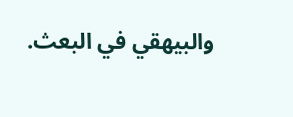والبيهقي في البعث.